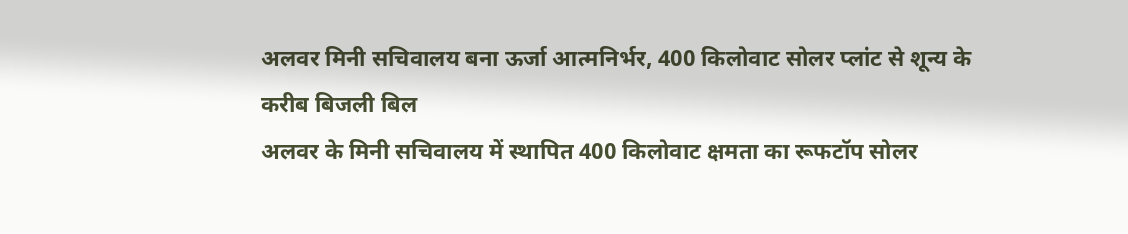अलवर मिनी सचिवालय बना ऊर्जा आत्मनिर्भर, 400 किलोवाट सोलर प्लांट से शून्य के करीब बिजली बिल
अलवर के मिनी सचिवालय में स्थापित 400 किलोवाट क्षमता का रूफटॉप सोलर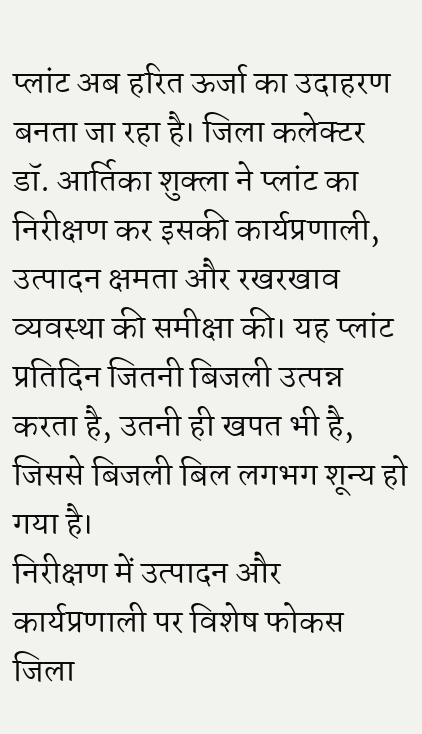प्लांट अब हरित ऊर्जा का उदाहरण बनता जा रहा है। जिला कलेक्टर डॉ. आर्तिका शुक्ला ने प्लांट का निरीक्षण कर इसकी कार्यप्रणाली, उत्पादन क्षमता और रखरखाव व्यवस्था की समीक्षा की। यह प्लांट प्रतिदिन जितनी बिजली उत्पन्न करता है, उतनी ही खपत भी है, जिससे बिजली बिल लगभग शून्य हो गया है।
निरीक्षण में उत्पादन और कार्यप्रणाली पर विशेष फोकस
जिला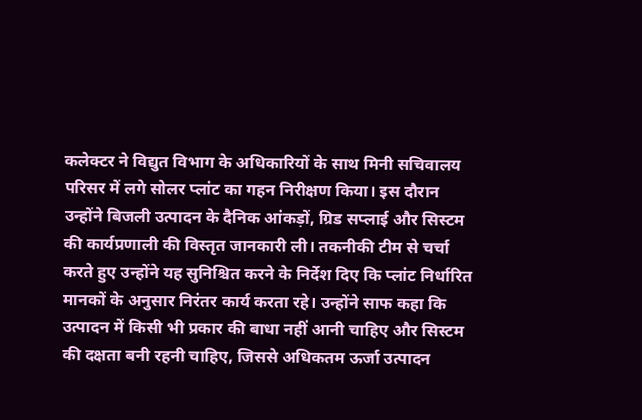कलेक्टर ने विद्युत विभाग के अधिकारियों के साथ मिनी सचिवालय परिसर में लगे सोलर प्लांट का गहन निरीक्षण किया। इस दौरान उन्होंने बिजली उत्पादन के दैनिक आंकड़ों, ग्रिड सप्लाई और सिस्टम की कार्यप्रणाली की विस्तृत जानकारी ली। तकनीकी टीम से चर्चा करते हुए उन्होंने यह सुनिश्चित करने के निर्देश दिए कि प्लांट निर्धारित मानकों के अनुसार निरंतर कार्य करता रहे। उन्होंने साफ कहा कि उत्पादन में किसी भी प्रकार की बाधा नहीं आनी चाहिए और सिस्टम की दक्षता बनी रहनी चाहिए, जिससे अधिकतम ऊर्जा उत्पादन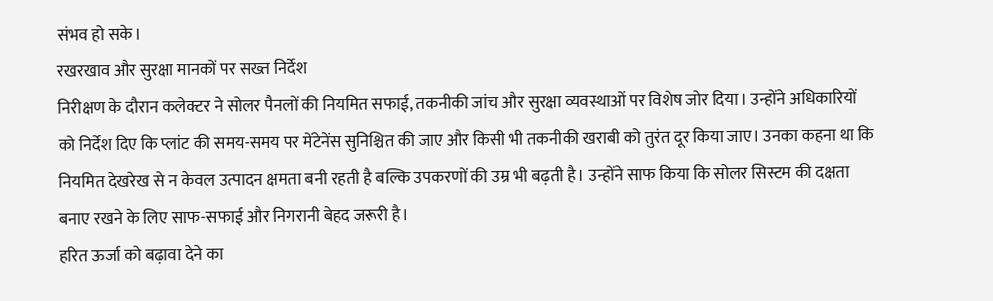संभव हो सके।
रखरखाव और सुरक्षा मानकों पर सख्त निर्देश
निरीक्षण के दौरान कलेक्टर ने सोलर पैनलों की नियमित सफाई, तकनीकी जांच और सुरक्षा व्यवस्थाओं पर विशेष जोर दिया। उन्होंने अधिकारियों को निर्देश दिए कि प्लांट की समय-समय पर मेंटेनेंस सुनिश्चित की जाए और किसी भी तकनीकी खराबी को तुरंत दूर किया जाए। उनका कहना था कि नियमित देखरेख से न केवल उत्पादन क्षमता बनी रहती है बल्कि उपकरणों की उम्र भी बढ़ती है। उन्होंने साफ किया कि सोलर सिस्टम की दक्षता बनाए रखने के लिए साफ-सफाई और निगरानी बेहद जरूरी है।
हरित ऊर्जा को बढ़ावा देने का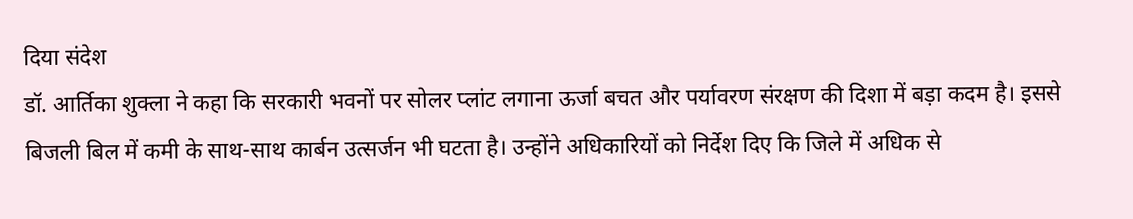दिया संदेश
डॉ. आर्तिका शुक्ला ने कहा कि सरकारी भवनों पर सोलर प्लांट लगाना ऊर्जा बचत और पर्यावरण संरक्षण की दिशा में बड़ा कदम है। इससे बिजली बिल में कमी के साथ-साथ कार्बन उत्सर्जन भी घटता है। उन्होंने अधिकारियों को निर्देश दिए कि जिले में अधिक से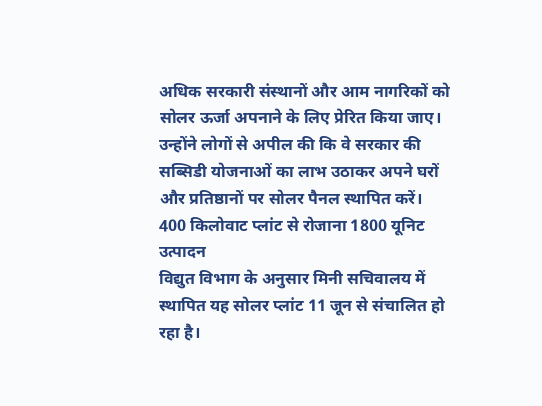अधिक सरकारी संस्थानों और आम नागरिकों को सोलर ऊर्जा अपनाने के लिए प्रेरित किया जाए। उन्होंने लोगों से अपील की कि वे सरकार की सब्सिडी योजनाओं का लाभ उठाकर अपने घरों और प्रतिष्ठानों पर सोलर पैनल स्थापित करें।
400 किलोवाट प्लांट से रोजाना 1800 यूनिट उत्पादन
विद्युत विभाग के अनुसार मिनी सचिवालय में स्थापित यह सोलर प्लांट 11 जून से संचालित हो रहा है।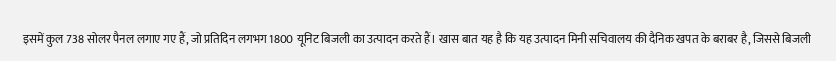इसमें कुल 738 सोलर पैनल लगाए गए हैं, जो प्रतिदिन लगभग 1800 यूनिट बिजली का उत्पादन करते हैं। खास बात यह है कि यह उत्पादन मिनी सचिवालय की दैनिक खपत के बराबर है, जिससे बिजली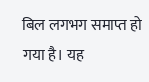बिल लगभग समाप्त हो गया है। यह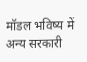मॉडल भविष्य में अन्य सरकारी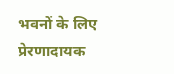भवनों के लिए प्रेरणादायक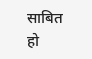साबित हो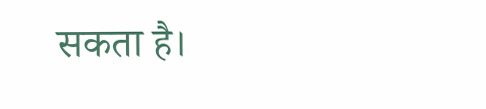सकता है।